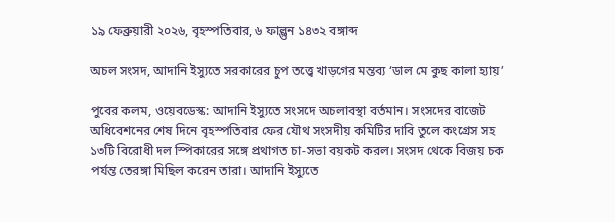১৯ ফেব্রুয়ারী ২০২৬, বৃহস্পতিবার, ৬ ফাল্গুন ১৪৩২ বঙ্গাব্দ

অচল সংসদ, আদানি ইস্যুতে সরকারের চুপ তত্ত্বে খাড়গের মন্তব্য ‘ডাল মে কুছ কালা হ্যায়’

পুবের কলম, ওয়েবডেস্ক: আদানি ইস্যুতে সংসদে অচলাবস্থা বর্তমান। সংসদের বাজেট অধিবেশনের শেষ দিনে বৃহস্পতিবার ফের যৌথ সংসদীয় কমিটির দাবি তুলে কংগ্রেস সহ ১৩টি বিরোধী দল স্পিকারের সঙ্গে প্রথাগত চা-সভা বয়কট করল। সংসদ থেকে বিজয় চক পর্যন্ত তেরঙ্গা মিছিল করেন তারা। আদানি ইস্যুতে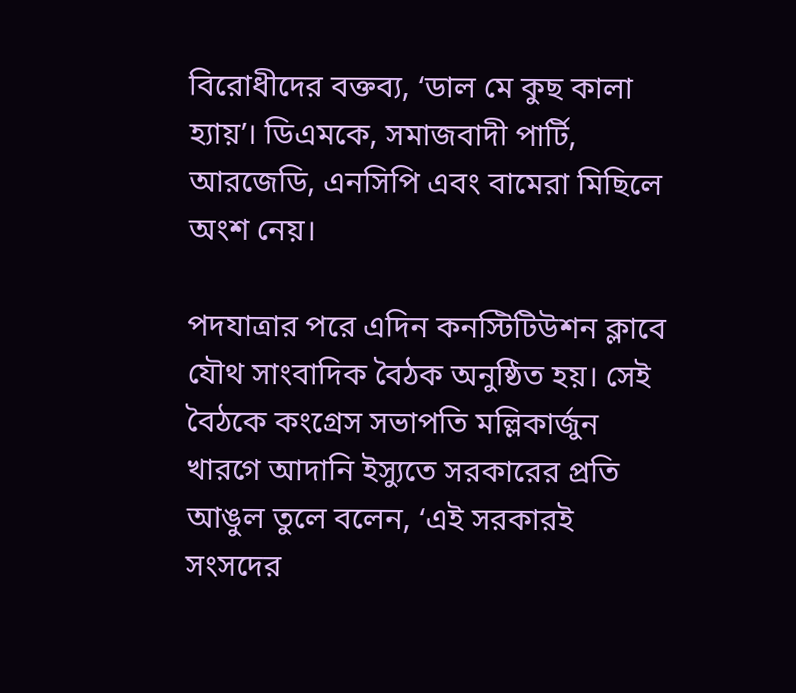বিরোধীদের বক্তব্য, ‘ডাল মে কুছ কালা হ্যায়’। ডিএমকে, সমাজবাদী পার্টি, আরজেডি, এনসিপি এবং বামেরা মিছিলে অংশ নেয়।

পদযাত্রার পরে এদিন কনস্টিটিউশন ক্লাবে যৌথ সাংবাদিক বৈঠক অনুষ্ঠিত হয়। সেই বৈঠকে কংগ্রেস সভাপতি মল্লিকার্জুন খারগে আদানি ইস্যুতে সরকারের প্রতি আঙুল তুলে বলেন, ‘এই সরকারই সংসদের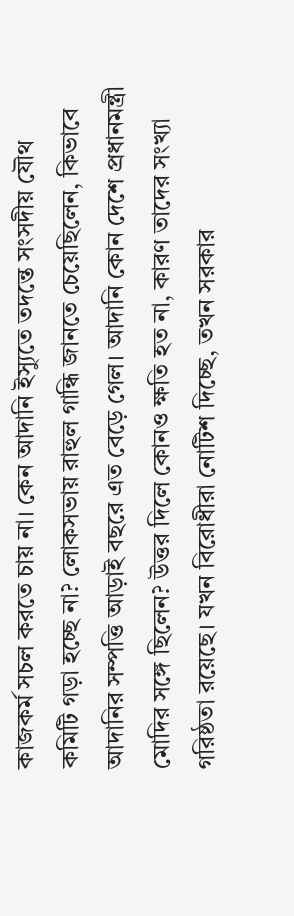কাজকর্ম সচল করতে চায় না। কেন আদানি ইস্যুতে তদন্তে সংসদীয় যৌথ কমিটি গড়া হচ্ছে না? লোকসভায় রাহুল গান্ধি জানতে চেয়েছিলেন, কিভাবে আদানির সম্পত্তি আড়াই বছরে এত বেড়ে গেল। আদানি কোন দেশে প্রধানমন্ত্রী মোদির সঙ্গে ছিলেন? উত্তর দিলে কোনও ক্ষতি হত না, কারণ তাদের সংখ্যা গরিষ্ঠতা রয়েছে। যখন বিরোধীরা নোটিশ দিচ্ছে, তখন সরকার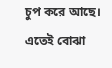চুপ করে আছে। এতেই বোঝা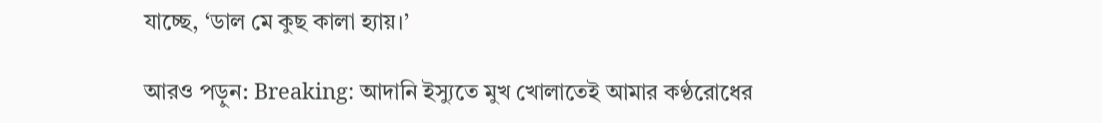যাচ্ছে, ‘ডাল মে কুছ কালা হ্যায়।’

আরও পড়ুন: Breaking: আদানি ইস্যুতে মুখ খোলাতেই আমার কণ্ঠরোধের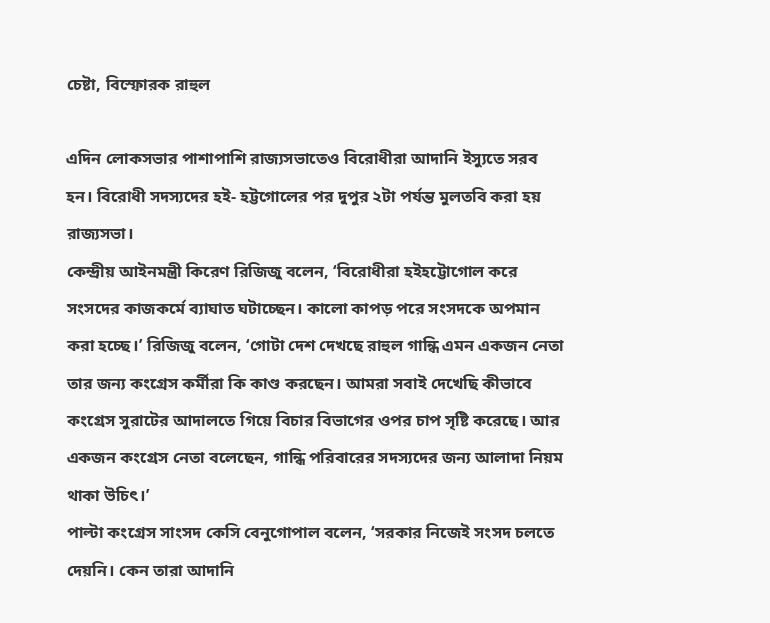চেষ্টা, বিস্ফোরক রাহুল

এদিন লোকসভার পাশাপাশি রাজ্যসভাতেও বিরোধীরা আদানি ইস্যুতে সরব হন। বিরোধী সদস্যদের হই- হট্টগোলের পর দুপুর ২টা পর্যন্ত মুলতবি করা হয় রাজ্যসভা।
কেন্দ্রীয় আইনমন্ত্রী কিরেণ রিজিজু বলেন, ‘বিরোধীরা হইহট্টোগোল করে সংসদের কাজকর্মে ব্যাঘাত ঘটাচ্ছেন। কালো কাপড় পরে সংসদকে অপমান করা হচ্ছে।’ রিজিজু বলেন, ‘গোটা দেশ দেখছে রাহুল গান্ধি এমন একজন নেতা তার জন্য কংগ্রেস কর্মীরা কি কাণ্ড করছেন। আমরা সবাই দেখেছি কীভাবে কংগ্রেস সুরাটের আদালতে গিয়ে বিচার বিভাগের ওপর চাপ সৃষ্টি করেছে। আর একজন কংগ্রেস নেতা বলেছেন, গান্ধি পরিবারের সদস্যদের জন্য আলাদা নিয়ম থাকা উচিৎ।’
পাল্টা কংগ্রেস সাংসদ কেসি বেনুগোপাল বলেন, ‘সরকার নিজেই সংসদ চলতে দেয়নি। কেন তারা আদানি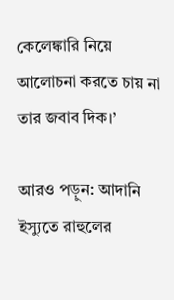কেলেঙ্কারি নিয়ে আলোচনা করতে চায় না তার জবাব দিক।’

আরও পড়ুন: আদানি ইস্যুতে রাহুলের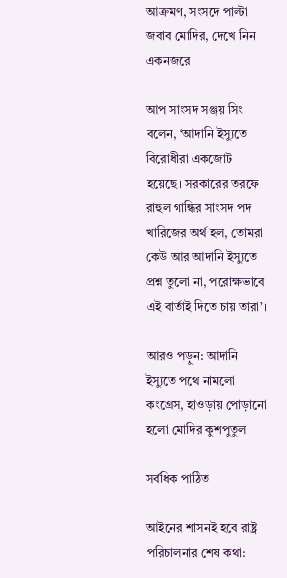আক্রমণ, সংসদে পাল্টা জবাব মোদির, দেখে নিন একনজরে

আপ সাংসদ সঞ্জয় সিং বলেন, ‘আদানি ইস্যুতে বিরোধীরা একজোট হয়েছে। সরকারের তরফে রাহুল গান্ধির সাংসদ পদ খারিজের অর্থ হল, তোমরা কেউ আর আদানি ইস্যুতে প্রশ্ন তুলো না, পরোক্ষভাবে এই বার্তাই দিতে চায় তারা’।

আরও পড়ুন: আদানি ইস্যুতে পথে নামলো কংগ্রেস, হাওড়ায় পোড়ানো হলো মোদির কুশপুতুল

সর্বধিক পাঠিত

আইনের শাসনই হবে রাষ্ট্র পরিচালনার শেষ কথা: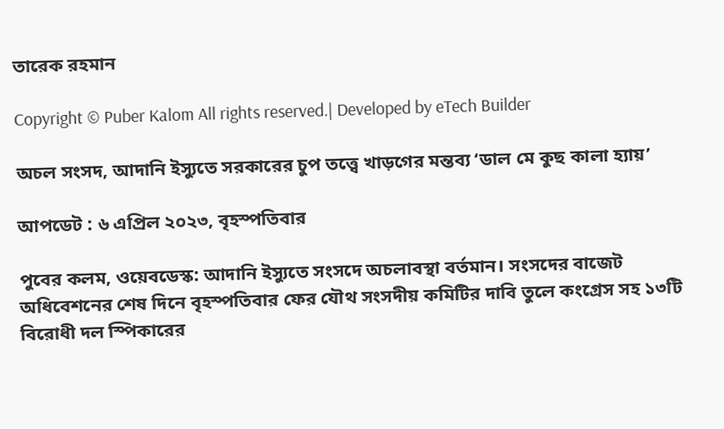তারেক রহমান

Copyright © Puber Kalom All rights reserved.| Developed by eTech Builder

অচল সংসদ, আদানি ইস্যুতে সরকারের চুপ তত্ত্বে খাড়গের মন্তব্য ‘ডাল মে কুছ কালা হ্যায়’

আপডেট : ৬ এপ্রিল ২০২৩, বৃহস্পতিবার

পুবের কলম, ওয়েবডেস্ক: আদানি ইস্যুতে সংসদে অচলাবস্থা বর্তমান। সংসদের বাজেট অধিবেশনের শেষ দিনে বৃহস্পতিবার ফের যৌথ সংসদীয় কমিটির দাবি তুলে কংগ্রেস সহ ১৩টি বিরোধী দল স্পিকারের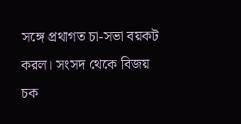সঙ্গে প্রথাগত চা-সভা বয়কট করল। সংসদ থেকে বিজয় চক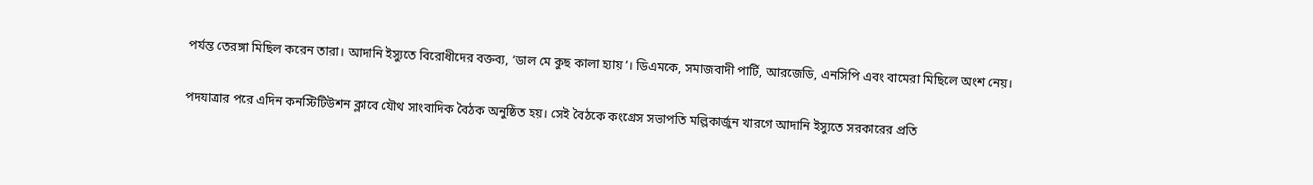পর্যন্ত তেরঙ্গা মিছিল করেন তারা। আদানি ইস্যুতে বিরোধীদের বক্তব্য, ‘ডাল মে কুছ কালা হ্যায়’। ডিএমকে, সমাজবাদী পার্টি, আরজেডি, এনসিপি এবং বামেরা মিছিলে অংশ নেয়।

পদযাত্রার পরে এদিন কনস্টিটিউশন ক্লাবে যৌথ সাংবাদিক বৈঠক অনুষ্ঠিত হয়। সেই বৈঠকে কংগ্রেস সভাপতি মল্লিকার্জুন খারগে আদানি ইস্যুতে সরকারের প্রতি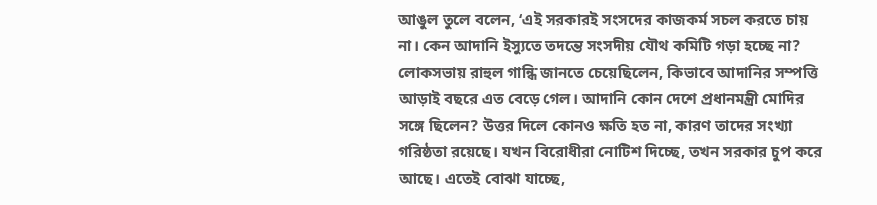আঙুল তুলে বলেন, ‘এই সরকারই সংসদের কাজকর্ম সচল করতে চায় না। কেন আদানি ইস্যুতে তদন্তে সংসদীয় যৌথ কমিটি গড়া হচ্ছে না? লোকসভায় রাহুল গান্ধি জানতে চেয়েছিলেন, কিভাবে আদানির সম্পত্তি আড়াই বছরে এত বেড়ে গেল। আদানি কোন দেশে প্রধানমন্ত্রী মোদির সঙ্গে ছিলেন? উত্তর দিলে কোনও ক্ষতি হত না, কারণ তাদের সংখ্যা গরিষ্ঠতা রয়েছে। যখন বিরোধীরা নোটিশ দিচ্ছে, তখন সরকার চুপ করে আছে। এতেই বোঝা যাচ্ছে,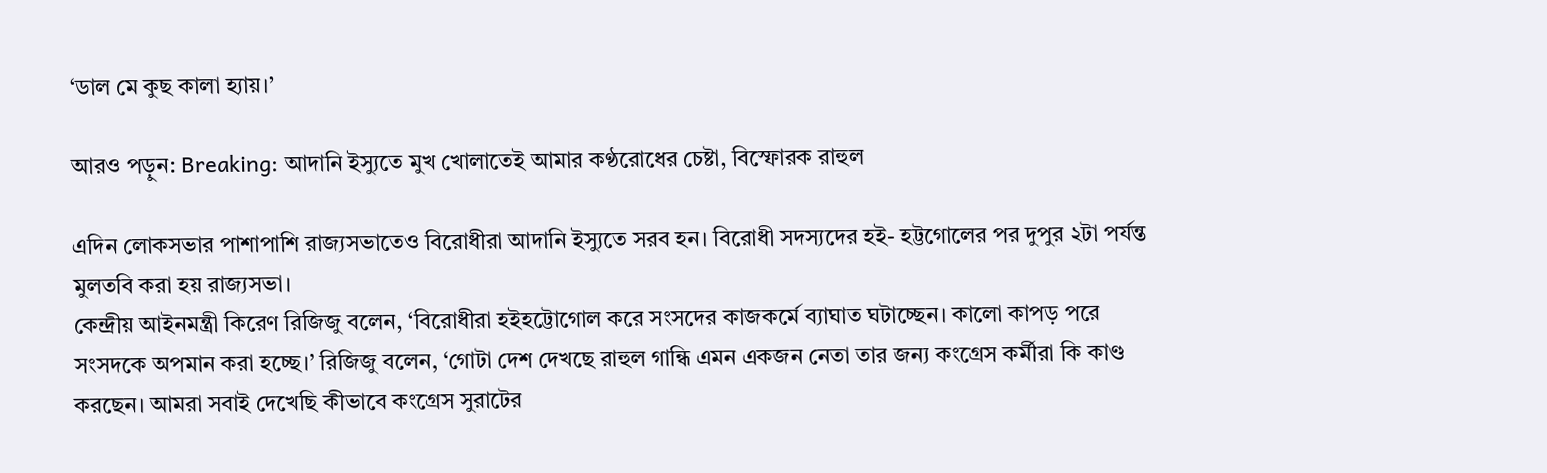‘ডাল মে কুছ কালা হ্যায়।’

আরও পড়ুন: Breaking: আদানি ইস্যুতে মুখ খোলাতেই আমার কণ্ঠরোধের চেষ্টা, বিস্ফোরক রাহুল

এদিন লোকসভার পাশাপাশি রাজ্যসভাতেও বিরোধীরা আদানি ইস্যুতে সরব হন। বিরোধী সদস্যদের হই- হট্টগোলের পর দুপুর ২টা পর্যন্ত মুলতবি করা হয় রাজ্যসভা।
কেন্দ্রীয় আইনমন্ত্রী কিরেণ রিজিজু বলেন, ‘বিরোধীরা হইহট্টোগোল করে সংসদের কাজকর্মে ব্যাঘাত ঘটাচ্ছেন। কালো কাপড় পরে সংসদকে অপমান করা হচ্ছে।’ রিজিজু বলেন, ‘গোটা দেশ দেখছে রাহুল গান্ধি এমন একজন নেতা তার জন্য কংগ্রেস কর্মীরা কি কাণ্ড করছেন। আমরা সবাই দেখেছি কীভাবে কংগ্রেস সুরাটের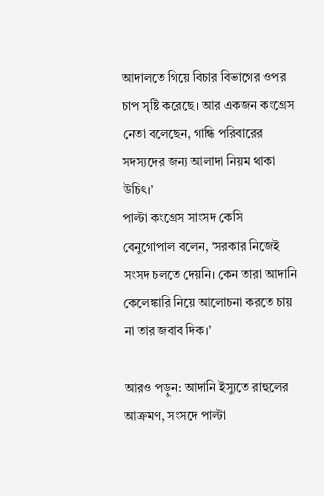আদালতে গিয়ে বিচার বিভাগের ওপর চাপ সৃষ্টি করেছে। আর একজন কংগ্রেস নেতা বলেছেন, গান্ধি পরিবারের সদস্যদের জন্য আলাদা নিয়ম থাকা উচিৎ।’
পাল্টা কংগ্রেস সাংসদ কেসি বেনুগোপাল বলেন, ‘সরকার নিজেই সংসদ চলতে দেয়নি। কেন তারা আদানি কেলেঙ্কারি নিয়ে আলোচনা করতে চায় না তার জবাব দিক।’

আরও পড়ুন: আদানি ইস্যুতে রাহুলের আক্রমণ, সংসদে পাল্টা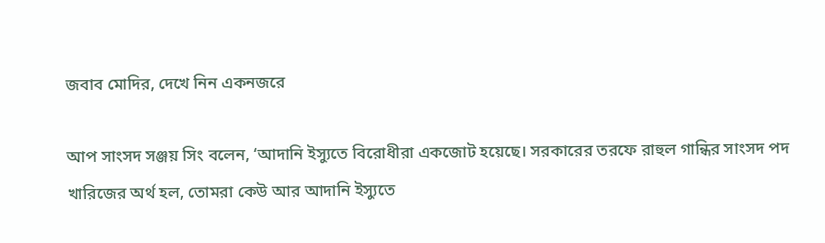জবাব মোদির, দেখে নিন একনজরে

আপ সাংসদ সঞ্জয় সিং বলেন, ‘আদানি ইস্যুতে বিরোধীরা একজোট হয়েছে। সরকারের তরফে রাহুল গান্ধির সাংসদ পদ খারিজের অর্থ হল, তোমরা কেউ আর আদানি ইস্যুতে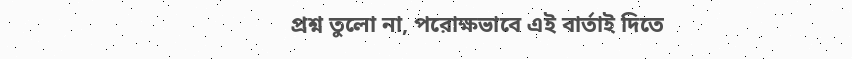প্রশ্ন তুলো না, পরোক্ষভাবে এই বার্তাই দিতে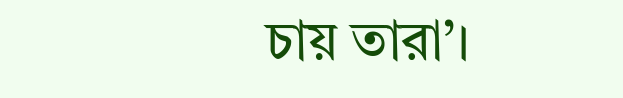চায় তারা’।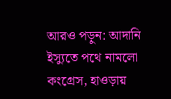আরও পড়ুন: আদানি ইস্যুতে পথে নামলো কংগ্রেস, হাওড়ায়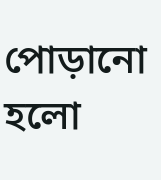পোড়ানো হলো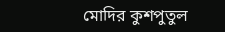মোদির কুশপুতুল